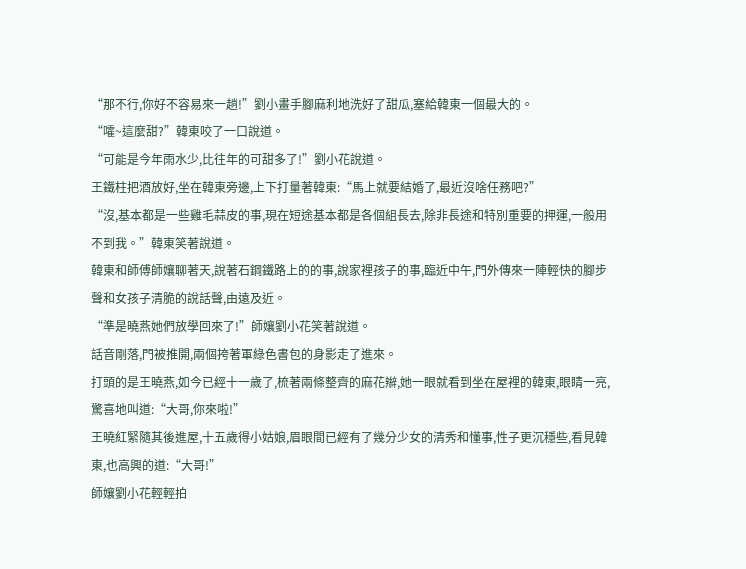“那不行,你好不容易來一趟!”劉小畫手腳麻利地洗好了甜瓜,塞給韓東一個最大的。
“嚯~這麼甜?”韓東咬了一口說道。
“可能是今年雨水少,比往年的可甜多了!”劉小花說道。
王鐵柱把酒放好,坐在韓東旁邊,上下打量著韓東:“馬上就要結婚了,最近沒啥任務吧?”
“沒,基本都是一些雞毛蒜皮的事,現在短途基本都是各個組長去,除非長途和特別重要的押運,一般用不到我。”韓東笑著說道。
韓東和師傅師孃聊著天,說著石鋼鐵路上的的事,說家裡孩子的事,臨近中午,門外傳來一陣輕快的腳步聲和女孩子清脆的說話聲,由遠及近。
“準是曉燕她們放學回來了!”師孃劉小花笑著說道。
話音剛落,門被推開,兩個挎著軍綠色書包的身影走了進來。
打頭的是王曉燕,如今已經十一歲了,梳著兩條整齊的麻花辮,她一眼就看到坐在屋裡的韓東,眼睛一亮,驚喜地叫道:“大哥,你來啦!”
王曉紅緊隨其後進屋,十五歲得小姑娘,眉眼間已經有了幾分少女的清秀和懂事,性子更沉穩些,看見韓東,也高興的道:“大哥!”
師孃劉小花輕輕拍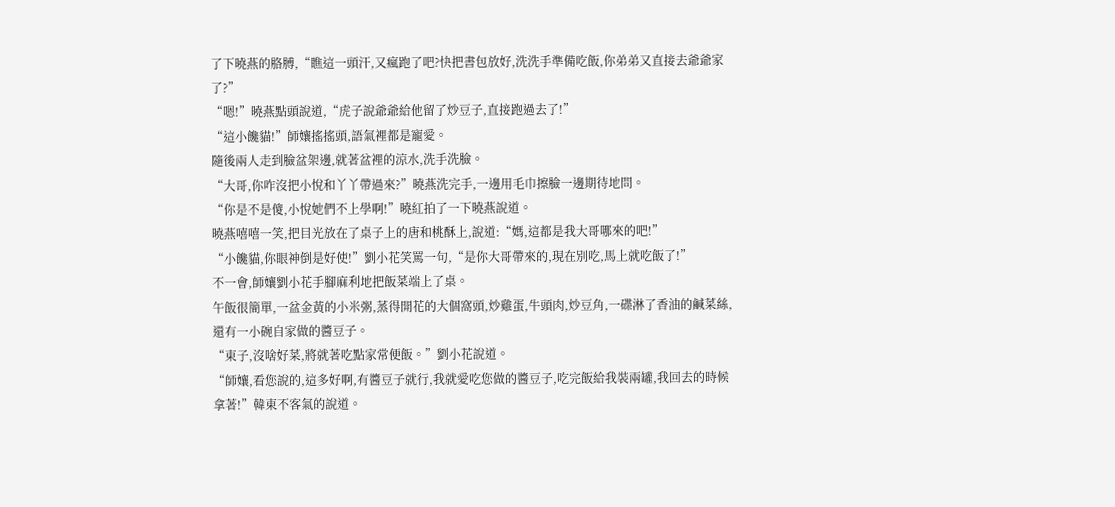了下曉燕的胳膊,“瞧這一頭汗,又瘋跑了吧?快把書包放好,洗洗手準備吃飯,你弟弟又直接去爺爺家了?”
“嗯!”曉燕點頭說道,“虎子說爺爺給他留了炒豆子,直接跑過去了!”
“這小饞貓!”師孃搖搖頭,語氣裡都是寵愛。
隨後兩人走到臉盆架邊,就著盆裡的涼水,洗手洗臉。
“大哥,你咋沒把小悅和丫丫帶過來?”曉燕洗完手,一邊用毛巾擦臉一邊期待地問。
“你是不是傻,小悅她們不上學啊!”曉紅拍了一下曉燕說道。
曉燕嘻嘻一笑,把目光放在了桌子上的唐和桃酥上,說道:“媽,這都是我大哥哪來的吧!”
“小饞貓,你眼神倒是好使!”劉小花笑罵一句,“是你大哥帶來的,現在別吃,馬上就吃飯了!”
不一會,師孃劉小花手腳麻利地把飯菜端上了桌。
午飯很簡單,一盆金黃的小米粥,蒸得開花的大個窩頭,炒雞蛋,牛頭肉,炒豆角,一碟淋了香油的鹹菜絲,還有一小碗自家做的醬豆子。
“東子,沒啥好菜,將就著吃點家常便飯。”劉小花說道。
“師孃,看您說的,這多好啊,有醬豆子就行,我就愛吃您做的醬豆子,吃完飯給我裝兩罐,我回去的時候拿著!”韓東不客氣的說道。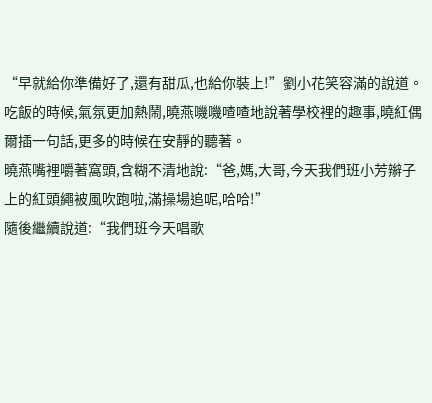“早就給你準備好了,還有甜瓜,也給你裝上!”劉小花笑容滿的說道。
吃飯的時候,氣氛更加熱鬧,曉燕嘰嘰喳喳地說著學校裡的趣事,曉紅偶爾插一句話,更多的時候在安靜的聽著。
曉燕嘴裡嚼著窩頭,含糊不清地說:“爸,媽,大哥,今天我們班小芳辮子上的紅頭繩被風吹跑啦,滿操場追呢,哈哈!”
隨後繼續說道:“我們班今天唱歌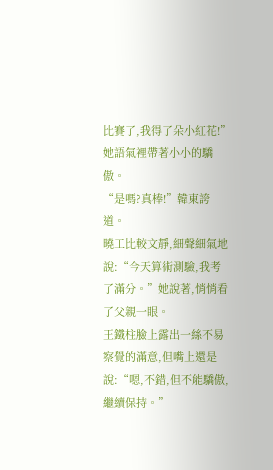比賽了,我得了朵小紅花!”她語氣裡帶著小小的驕傲。
“是嗎?真棒!”韓東誇道。
曉工比較文靜,細聲細氣地說:“今天算術測驗,我考了滿分。”她說著,悄悄看了父親一眼。
王鐵柱臉上露出一絲不易察覺的滿意,但嘴上還是說:“嗯,不錯,但不能驕傲,繼續保持。”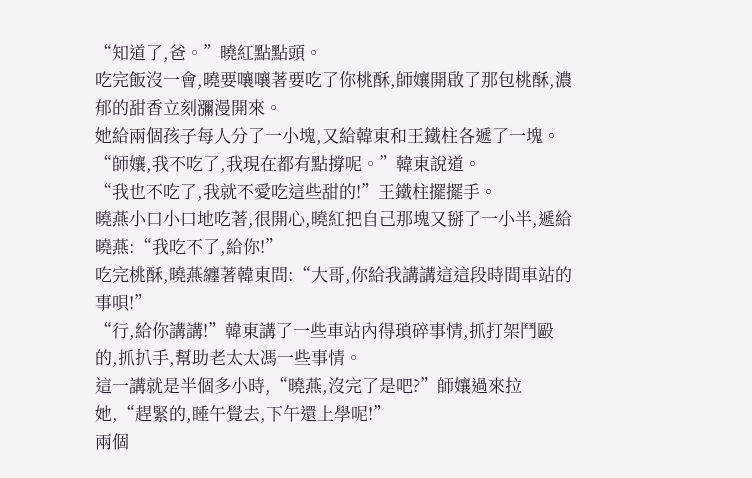“知道了,爸。”曉紅點點頭。
吃完飯沒一會,曉要嚷嚷著要吃了你桃酥,師孃開啟了那包桃酥,濃郁的甜香立刻瀰漫開來。
她給兩個孩子每人分了一小塊,又給韓東和王鐵柱各遞了一塊。
“師孃,我不吃了,我現在都有點撐呢。”韓東說道。
“我也不吃了,我就不愛吃這些甜的!”王鐵柱擺擺手。
曉燕小口小口地吃著,很開心,曉紅把自己那塊又掰了一小半,遞給曉燕:“我吃不了,給你!”
吃完桃酥,曉燕纏著韓東問:“大哥,你給我講講這這段時間車站的事唄!”
“行,給你講講!”韓東講了一些車站內得瑣碎事情,抓打架鬥毆的,抓扒手,幫助老太太馮一些事情。
這一講就是半個多小時,“曉燕,沒完了是吧?”師孃過來拉她,“趕緊的,睡午覺去,下午還上學呢!”
兩個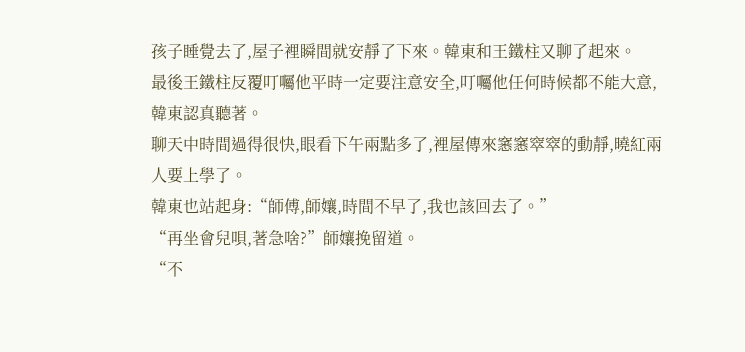孩子睡覺去了,屋子裡瞬間就安靜了下來。韓東和王鐵柱又聊了起來。
最後王鐵柱反覆叮囑他平時一定要注意安全,叮囑他任何時候都不能大意,韓東認真聽著。
聊天中時間過得很快,眼看下午兩點多了,裡屋傳來窸窸窣窣的動靜,曉紅兩人要上學了。
韓東也站起身:“師傅,師孃,時間不早了,我也該回去了。”
“再坐會兒唄,著急啥?”師孃挽留道。
“不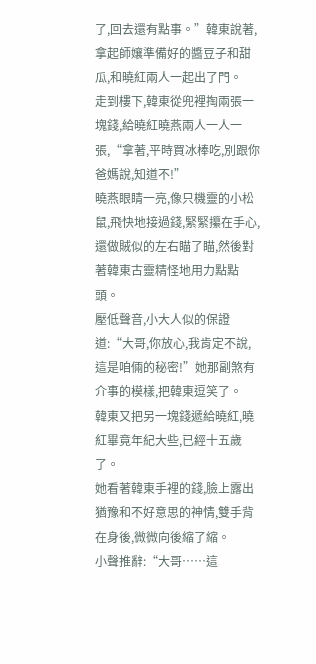了,回去還有點事。”韓東說著,拿起師孃準備好的醬豆子和甜瓜,和曉紅兩人一起出了門。
走到樓下,韓東從兜裡掏兩張一塊錢,給曉紅曉燕兩人一人一張,“拿著,平時買冰棒吃,別跟你爸媽說,知道不!”
曉燕眼睛一亮,像只機靈的小松鼠,飛快地接過錢,緊緊攥在手心,還做賊似的左右瞄了瞄,然後對著韓東古靈精怪地用力點點頭。
壓低聲音,小大人似的保證道:“大哥,你放心,我肯定不說,這是咱倆的秘密!”她那副煞有介事的模樣,把韓東逗笑了。
韓東又把另一塊錢遞給曉紅,曉紅畢竟年紀大些,已經十五歲了。
她看著韓東手裡的錢,臉上露出猶豫和不好意思的神情,雙手背在身後,微微向後縮了縮。
小聲推辭:“大哥……這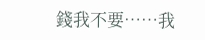錢我不要……我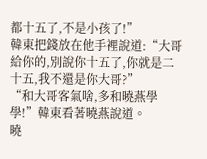都十五了,不是小孩了!”
韓東把錢放在他手裡說道:“大哥給你的,別說你十五了,你就是二十五,我不還是你大哥?”
“和大哥客氣啥,多和曉燕學學!”韓東看著曉燕說道。
曉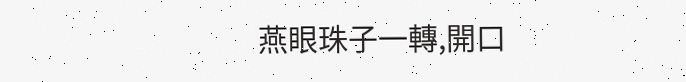燕眼珠子一轉,開口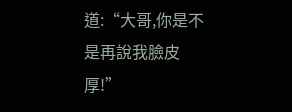道:“大哥,你是不是再說我臉皮厚!”